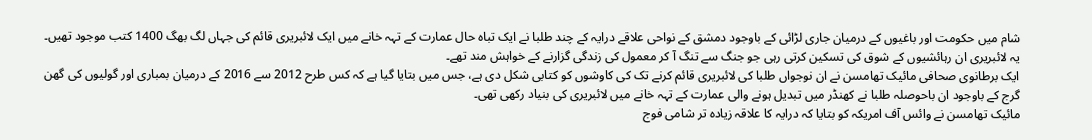شام میں حکومت اور باغیوں کے درمیان جاری لڑائی کے باوجود دمشق کے نواحی علاقے درایہ کے چند طلبا نے ایک تباہ حال عمارت کے تہہ خانے میں ایک لائبریری قائم کی جہاں لگ بھگ 1400 کتب موجود تھیں۔
یہ لائبریری ان رہائشیوں کے شوق کی تسکین کرتی رہی جو جنگ سے تنگ آ کر معمول کی زندگی گزارنے کے خواہش مند تھے۔
ایک برطانوی صحافی مائیک تھامسن نے ان نوجواں طلبا کی لائبریری قائم کرنے تک کی کاوشوں کو کتابی شکل دی ہے، جس میں بتایا گیا ہے کہ کس طرح 2012 سے 2016 کے درمیان بمباری اور گولیوں کی گھن گرج کے باوجود ان باحوصلہ طلبا نے کھنڈر میں تبدیل ہونے والی عمارت کے تہہ خانے میں لائبریری کی بنیاد رکھی تھی۔
مائیک تھامسن نے وائس آف امریکہ کو بتایا کہ درایہ کا علاقہ زیادہ تر شامی فوج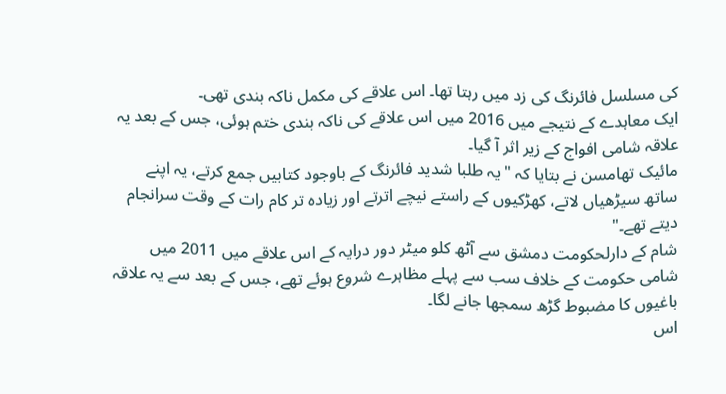کی مسلسل فائرنگ کی زد میں رہتا تھا۔ اس علاقے کی مکمل ناکہ بندی تھی۔
ایک معاہدے کے نتیجے میں 2016 میں اس علاقے کی ناکہ بندی ختم ہوئی، جس کے بعد یہ علاقہ شامی افواج کے زیر اثر آ گیا۔
مائیک تھامسن نے بتایا کہ "یہ طلبا شدید فائرنگ کے باوجود کتابیں جمع کرتے، یہ اپنے ساتھ سیڑھیاں لاتے، کھڑکیوں کے راستے نیچے اترتے اور زیادہ تر کام رات کے وقت سرانجام دیتے تھے۔"
شام کے دارلحکومت دمشق سے آٹھ کلو میٹر دور درایہ کے اس علاقے میں 2011 میں شامی حکومت کے خلاف سب سے پہلے مظاہرے شروع ہوئے تھے، جس کے بعد سے یہ علاقہ باغیوں کا مضبوط گڑھ سمجھا جانے لگا۔
اس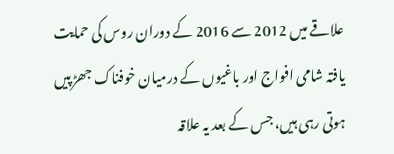علاقے میں 2012 سے 2016 کے دوران روس کی حمایت یافتہ شامی افواج اور باغیوں کے درمیان خوفناک جھڑپیں ہوتی رہی ہیں، جس کے بعد یہ علاقہ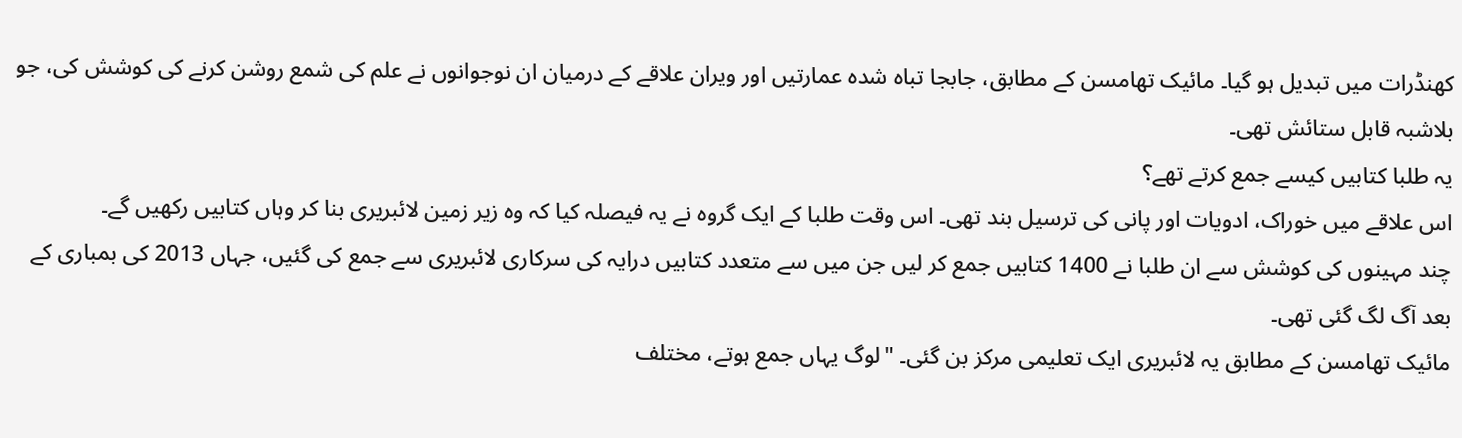کھنڈرات میں تبدیل ہو گیا۔ مائیک تھامسن کے مطابق، جابجا تباہ شدہ عمارتیں اور ویران علاقے کے درمیان ان نوجوانوں نے علم کی شمع روشن کرنے کی کوشش کی، جو بلاشبہ قابل ستائش تھی۔
یہ طلبا کتابیں کیسے جمع کرتے تھے؟
اس علاقے میں خوراک، ادویات اور پانی کی ترسیل بند تھی۔ اس وقت طلبا کے ایک گروہ نے یہ فیصلہ کیا کہ وہ زیر زمین لائبریری بنا کر وہاں کتابیں رکھیں گے۔
چند مہینوں کی کوشش سے ان طلبا نے 1400 کتابیں جمع کر لیں جن میں سے متعدد کتابیں درایہ کی سرکاری لائبریری سے جمع کی گئیں، جہاں 2013 کی بمباری کے بعد آگ لگ گئی تھی۔
مائیک تھامسن کے مطابق یہ لائبریری ایک تعلیمی مرکز بن گئی۔ "لوگ یہاں جمع ہوتے، مختلف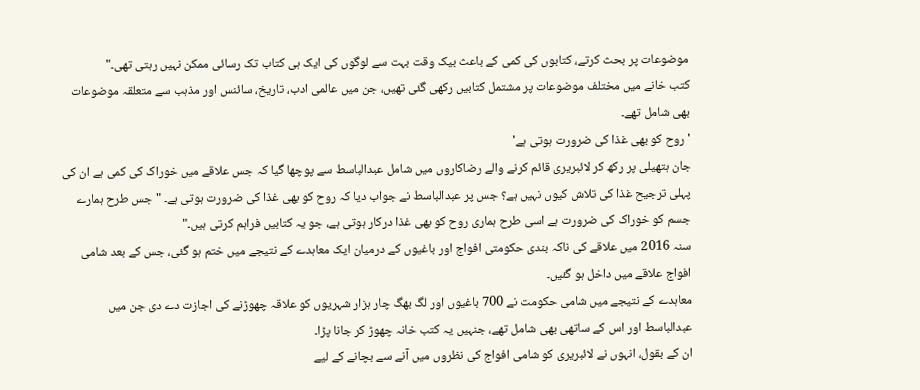موضوعات پر بحث کرتے، کتابوں کی کمی کے باعث بیک وقت بہت سے لوگوں کی ایک ہی کتاب تک رسائی ممکن نہیں رہتی تھی۔"
کتب خانے میں مختلف موضوعات پر مشتمل کتابیں رکھی گئی تھیں، جن میں عالمی ادب، تاریخ، سائنس اور مذہب سے متعلقہ موضوعات بھی شامل تھے۔
'روح کو بھی غذا کی ضرورت ہوتی ہے'
جان ہتھیلی پر رکھ کر لائبریری قائم کرنے والے رضاکاروں میں شامل عبدالباسط سے پوچھا گیا کہ جس علاقے میں خوراک کی کمی ہے ان کی پہلی ترجیح غذا کی تلاش کیوں نہیں ہے؟ جس پر عبدالباسط نے جواب دیا کہ روح کو بھی غذا کی ضرورت ہوتی ہے۔ "جس طرح ہمارے جسم کو خوراک کی ضرورت ہے اسی طرح ہماری روح کو بھی غذا درکار ہوتی ہے، جو یہ کتابیں فراہم کرتی ہیں۔"
سنہ 2016 میں علاقے کی ناکہ بندی حکومتی افواج اور باغیوں کے درمیان ایک معاہدے کے نتیجے میں ختم ہو گئی، جس کے بعد شامی افواج علاقے میں داخل ہو گئیں۔
معاہدے کے نتیجے میں شامی حکومت نے 700 باغیوں اور لگ بھگ چار ہزار شہریوں کو علاقہ چھوڑنے کی اجازت دے دی جن میں عبدالباسط اور اس کے ساتھی بھی شامل تھے، جنہیں یہ کتب خانہ چھوڑ کر جانا پڑا۔
ان کے بقول، انہوں نے لائبریری کو شامی افواج کی نظروں میں آنے سے بچانے کے لیے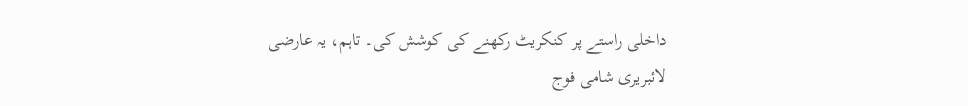داخلی راستے پر کنکریٹ رکھنے کی کوشش کی۔ تاہم، یہ عارضی لائبریری شامی فوج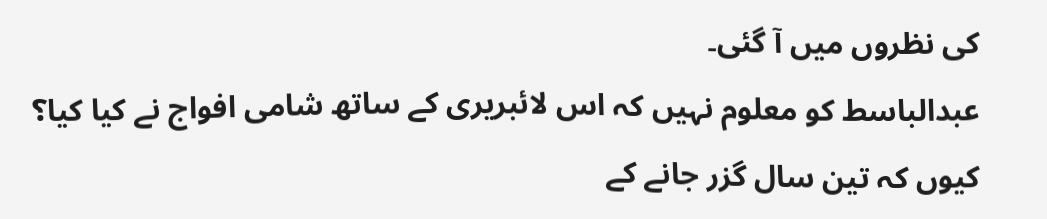کی نظروں میں آ گئی۔
عبدالباسط کو معلوم نہیں کہ اس لائبریری کے ساتھ شامی افواج نے کیا کیا؟ کیوں کہ تین سال گزر جانے کے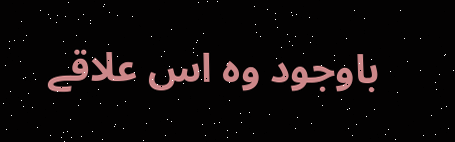باوجود وہ اس علاقے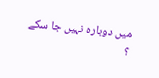میں دوبارہ نہیں جا سکے ؟